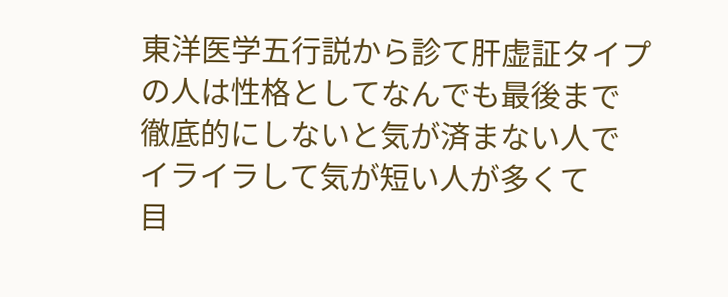東洋医学五行説から診て肝虚証タイプ
の人は性格としてなんでも最後まで
徹底的にしないと気が済まない人で
イライラして気が短い人が多くて
目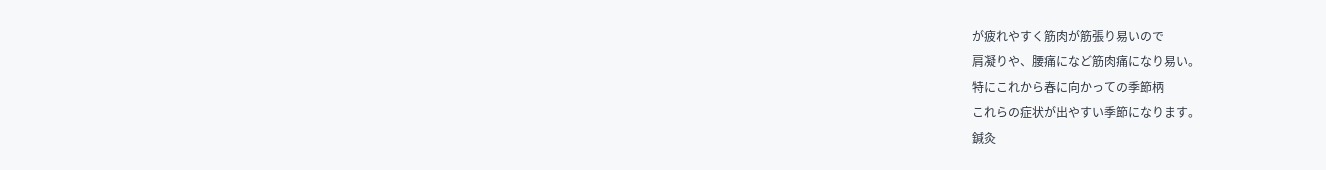が疲れやすく筋肉が筋張り易いので
肩凝りや、腰痛になど筋肉痛になり易い。
特にこれから春に向かっての季節柄
これらの症状が出やすい季節になります。
鍼灸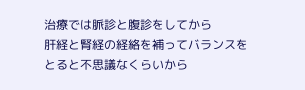治療では脈診と腹診をしてから
肝経と腎経の経絡を補ってバランスを
とると不思議なくらいから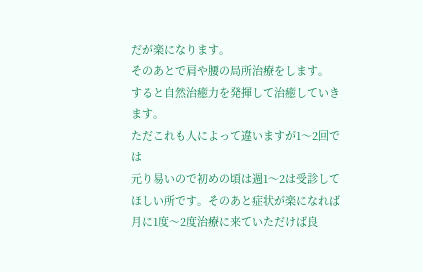だが楽になります。
そのあとで肩や腰の局所治療をします。
すると自然治癒力を発揮して治癒していきます。
ただこれも人によって違いますが1〜2回では
元り易いので初めの頃は週1〜2は受診して
ほしい所です。そのあと症状が楽になれば
月に1度〜2度治療に来ていただけば良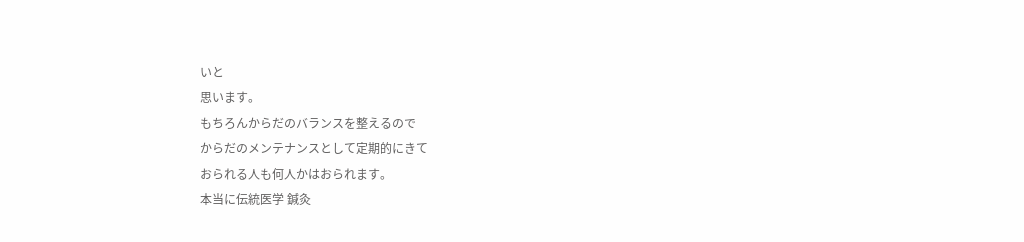いと
思います。
もちろんからだのバランスを整えるので
からだのメンテナンスとして定期的にきて
おられる人も何人かはおられます。
本当に伝統医学 鍼灸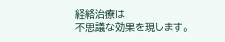経絡治療は
不思議な効果を現します。